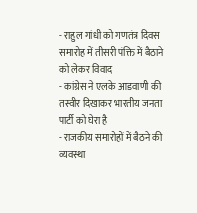- राहुल गांधी को गणतंत्र दिवस समारोह में तीसरी पंक्ति में बैठाने को लेकर विवाद
- कांग्रेस ने एलके आडवाणी की तस्वीर दिखाकर भारतीय जनता पार्टी को घेरा है
- राजकीय समारोहों में बैठने की व्यवस्था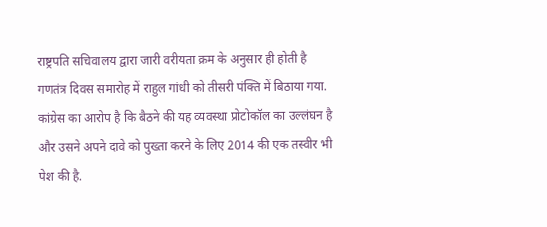राष्ट्रपति सचिवालय द्वारा जारी वरीयता क्रम के अनुसार ही होती है
गणतंत्र दिवस समारोह में राहुल गांधी को तीसरी पंक्ति में बिठाया गया. कांग्रेस का आरोप है कि बैठने की यह व्यवस्था प्रोटोकॉल का उल्लंघन है और उसने अपने दावे को पुख्ता करने के लिए 2014 की एक तस्वीर भी पेश की है.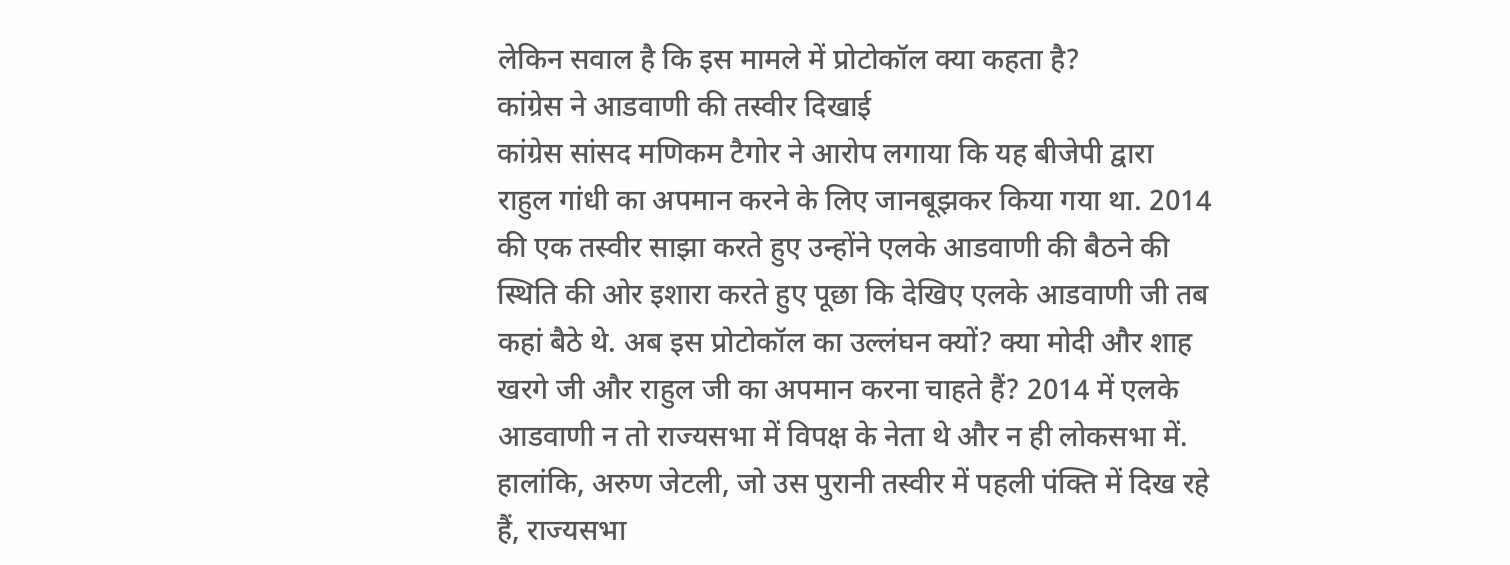लेकिन सवाल है कि इस मामले में प्रोटोकॉल क्या कहता है?
कांग्रेस ने आडवाणी की तस्वीर दिखाई
कांग्रेस सांसद मणिकम टैगोर ने आरोप लगाया कि यह बीजेपी द्वारा राहुल गांधी का अपमान करने के लिए जानबूझकर किया गया था. 2014 की एक तस्वीर साझा करते हुए उन्होंने एलके आडवाणी की बैठने की स्थिति की ओर इशारा करते हुए पूछा कि देखिए एलके आडवाणी जी तब कहां बैठे थे. अब इस प्रोटोकॉल का उल्लंघन क्यों? क्या मोदी और शाह खरगे जी और राहुल जी का अपमान करना चाहते हैं? 2014 में एलके आडवाणी न तो राज्यसभा में विपक्ष के नेता थे और न ही लोकसभा में. हालांकि, अरुण जेटली, जो उस पुरानी तस्वीर में पहली पंक्ति में दिख रहे हैं, राज्यसभा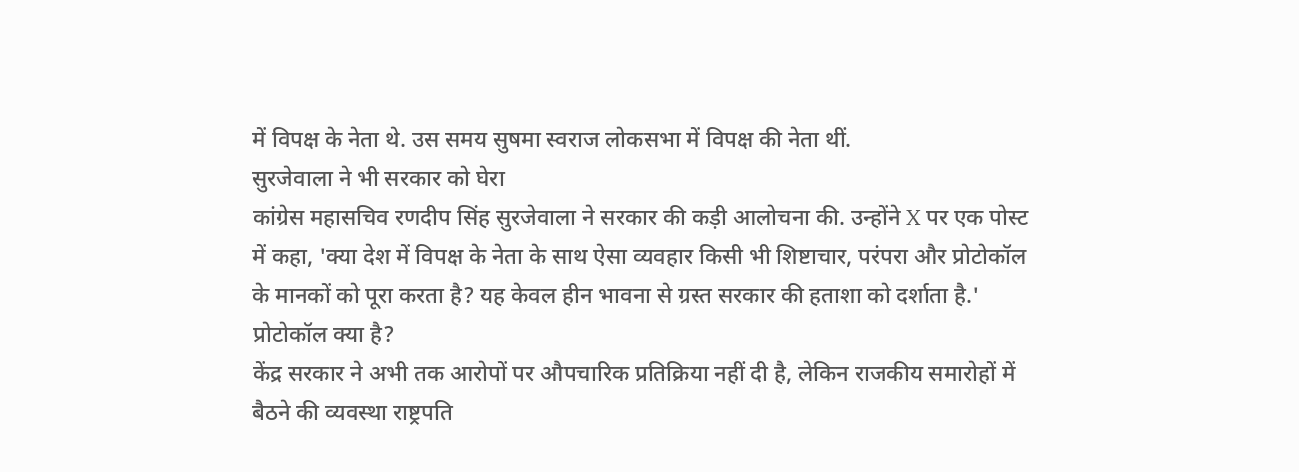में विपक्ष के नेता थे. उस समय सुषमा स्वराज लोकसभा में विपक्ष की नेता थीं.
सुरजेवाला ने भी सरकार को घेरा
कांग्रेस महासचिव रणदीप सिंह सुरजेवाला ने सरकार की कड़ी आलोचना की. उन्होंने X पर एक पोस्ट में कहा, 'क्या देश में विपक्ष के नेता के साथ ऐसा व्यवहार किसी भी शिष्टाचार, परंपरा और प्रोटोकॉल के मानकों को पूरा करता है? यह केवल हीन भावना से ग्रस्त सरकार की हताशा को दर्शाता है.'
प्रोटोकॉल क्या है?
केंद्र सरकार ने अभी तक आरोपों पर औपचारिक प्रतिक्रिया नहीं दी है, लेकिन राजकीय समारोहों में बैठने की व्यवस्था राष्ट्रपति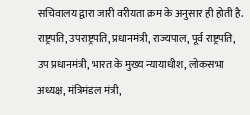सचिवालय द्वारा जारी वरीयता क्रम के अनुसार ही होती है. राष्ट्रपति, उपराष्ट्रपति, प्रधानमंत्री, राज्यपाल, पूर्व राष्ट्रपति, उप प्रधानमंत्री, भारत के मुख्य न्यायाधीश, लोकसभा अध्यक्ष, मंत्रिमंडल मंत्री,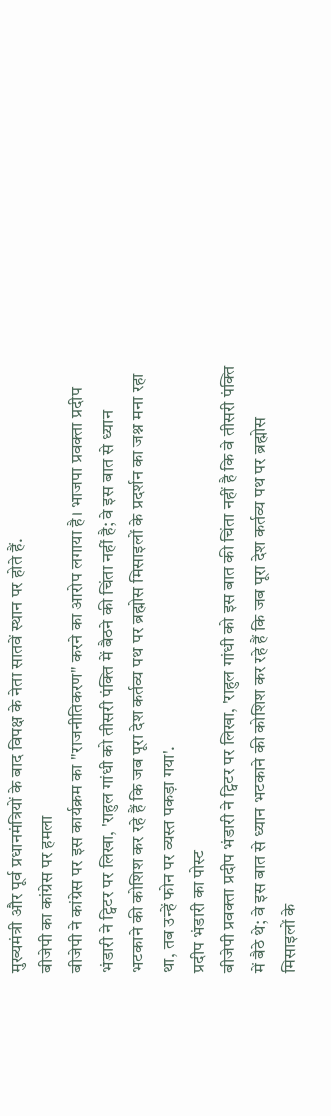मुख्यमंत्री और पूर्व प्रधानमंत्रियों के बाद विपक्ष के नेता सातवें स्थान पर होते हैं.
बीजेपी का कांग्रेस पर हमला
बीजेपी ने कांग्रेस पर इस कार्यक्रम का "राजनीतिकरण" करने का आरोप लगाया है। भाजपा प्रवक्ता प्रदीप भंडारी ने ट्विटर पर लिखा, 'राहुल गांधी को तीसरी पंक्ति में बैठने की चिंता नहीं है; वे इस बात से ध्यान भटकाने की कोशिश कर रहे हैं कि जब पूरा देश कर्तव्य पथ पर ब्रह्मोस मिसाइलों के प्रदर्शन का जश्न मना रहा था, तब उन्हें फोन पर व्यस्त पकड़ा गया'.
प्रदीप भंडारी का पोस्ट
बीजेपी प्रवक्ता प्रदीप भंडारी ने ट्विटर पर लिखा, 'राहुल गांधी को इस बात की चिंता नहीं है कि वे तीसरी पंक्ति में बैठे थे; वे इस बात से ध्यान भटकाने की कोशिश कर रहे हैं कि जब पूरा देश कर्तव्य पथ पर ब्रह्मोस मिसाइलों के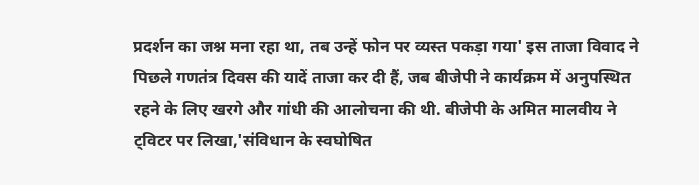प्रदर्शन का जश्न मना रहा था, तब उन्हें फोन पर व्यस्त पकड़ा गया' इस ताजा विवाद ने पिछले गणतंत्र दिवस की यादें ताजा कर दी हैं, जब बीजेपी ने कार्यक्रम में अनुपस्थित रहने के लिए खरगे और गांधी की आलोचना की थी. बीजेपी के अमित मालवीय ने ट्विटर पर लिखा,'संविधान के स्वघोषित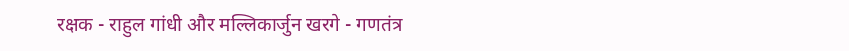रक्षक - राहुल गांधी और मल्लिकार्जुन खरगे - गणतंत्र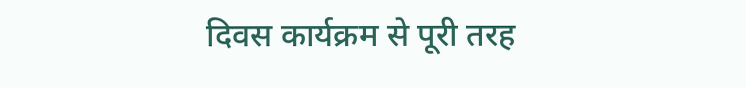दिवस कार्यक्रम से पूरी तरह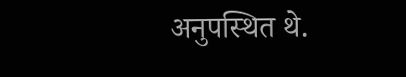अनुपस्थित थे.